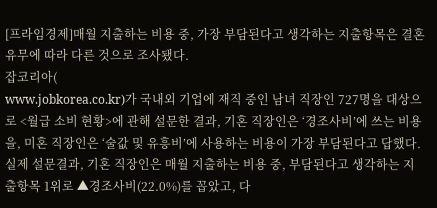[프라임경제]매월 지출하는 비용 중, 가장 부담된다고 생각하는 지출항목은 결혼 유무에 따라 다른 것으로 조사됐다.
잡코리아(
www.jobkorea.co.kr)가 국내외 기업에 재직 중인 남녀 직장인 727명을 대상으로 <월급 소비 현황>에 관해 설문한 결과, 기혼 직장인은 ‘경조사비’에 쓰는 비용을, 미혼 직장인은 ‘술값 및 유흥비’에 사용하는 비용이 가장 부담된다고 답했다.
실제 설문결과, 기혼 직장인은 매월 지출하는 비용 중, 부담된다고 생각하는 지출항목 1위로 ▲경조사비(22.0%)를 꼽았고, 다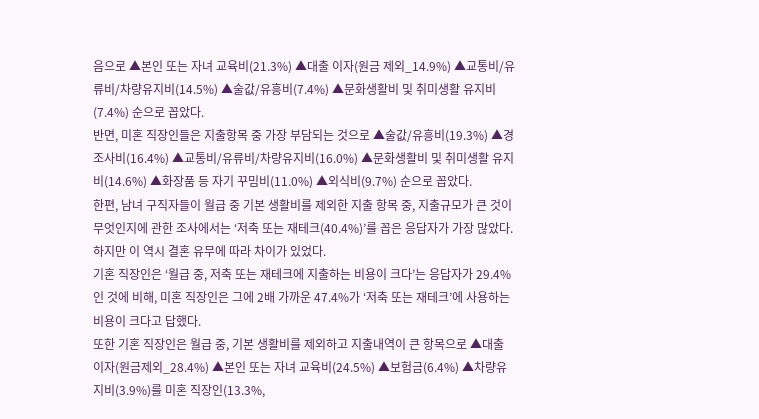음으로 ▲본인 또는 자녀 교육비(21.3%) ▲대출 이자(원금 제외_14.9%) ▲교통비/유류비/차량유지비(14.5%) ▲술값/유흥비(7.4%) ▲문화생활비 및 취미생활 유지비(7.4%) 순으로 꼽았다.
반면, 미혼 직장인들은 지출항목 중 가장 부담되는 것으로 ▲술값/유흥비(19.3%) ▲경조사비(16.4%) ▲교통비/유류비/차량유지비(16.0%) ▲문화생활비 및 취미생활 유지비(14.6%) ▲화장품 등 자기 꾸밈비(11.0%) ▲외식비(9.7%) 순으로 꼽았다.
한편, 남녀 구직자들이 월급 중 기본 생활비를 제외한 지출 항목 중, 지출규모가 큰 것이 무엇인지에 관한 조사에서는 ‘저축 또는 재테크(40.4%)’를 꼽은 응답자가 가장 많았다. 하지만 이 역시 결혼 유무에 따라 차이가 있었다.
기혼 직장인은 ‘월급 중, 저축 또는 재테크에 지출하는 비용이 크다’는 응답자가 29.4%인 것에 비해, 미혼 직장인은 그에 2배 가까운 47.4%가 ‘저축 또는 재테크’에 사용하는 비용이 크다고 답했다.
또한 기혼 직장인은 월급 중, 기본 생활비를 제외하고 지출내역이 큰 항목으로 ▲대출 이자(원금제외_28.4%) ▲본인 또는 자녀 교육비(24.5%) ▲보험금(6.4%) ▲차량유지비(3.9%)를 미혼 직장인(13.3%,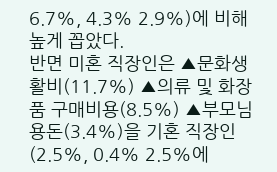6.7%, 4.3% 2.9%)에 비해 높게 꼽았다.
반면 미혼 직장인은 ▲문화생활비(11.7%) ▲의류 및 화장품 구매비용(8.5%) ▲부모님 용돈(3.4%)을 기혼 직장인(2.5%, 0.4% 2.5%에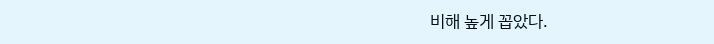비해 높게 꼽았다.